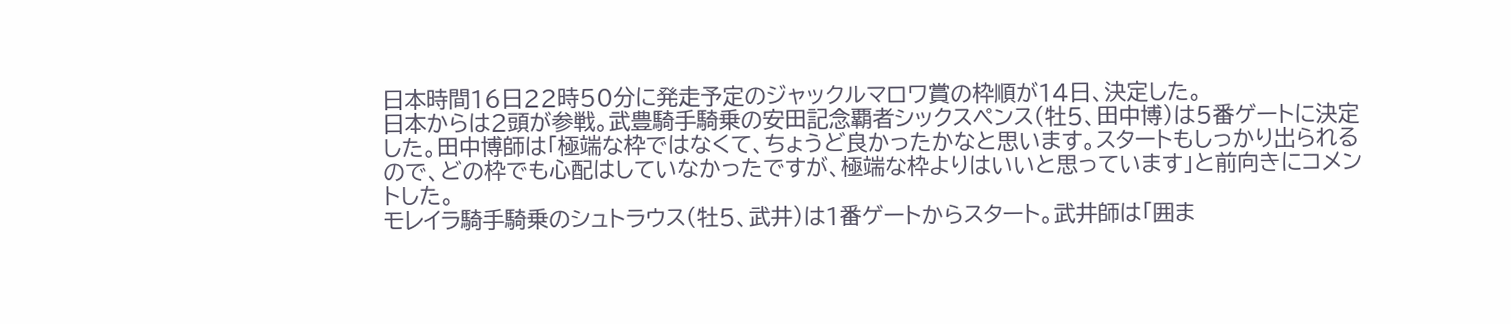日本時間16日22時50分に発走予定のジャックルマロワ賞の枠順が14日、決定した。
日本からは2頭が参戦。武豊騎手騎乗の安田記念覇者シックスペンス(牡5、田中博)は5番ゲートに決定した。田中博師は「極端な枠ではなくて、ちょうど良かったかなと思います。スタートもしっかり出られるので、どの枠でも心配はしていなかったですが、極端な枠よりはいいと思っています」と前向きにコメントした。
モレイラ騎手騎乗のシュトラウス(牡5、武井)は1番ゲートからスタート。武井師は「囲ま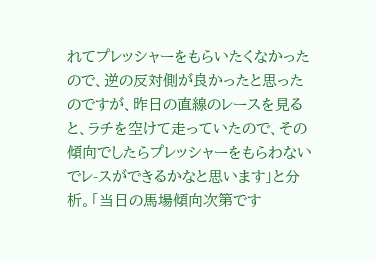れてプレッシャーをもらいたくなかったので、逆の反対側が良かったと思ったのですが、昨日の直線のレースを見ると、ラチを空けて走っていたので、その傾向でしたらプレッシャーをもらわないでレ-スができるかなと思います」と分析。「当日の馬場傾向次第です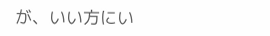が、いい方にい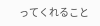ってくれること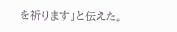を祈ります」と伝えた。